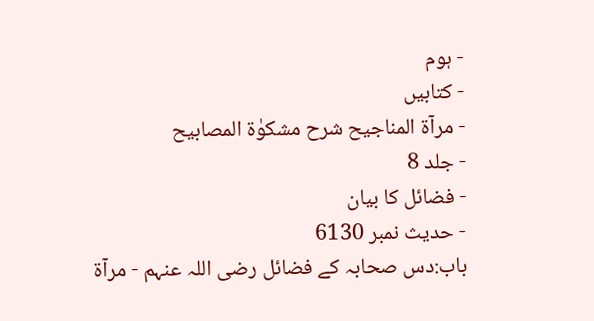- ہوم
- کتابیں
- مرآۃ المناجیح شرح مشکوٰۃ المصابیح
- جلد 8
- فضائل کا بیان
- حدیث نمبر 6130
باب:دس صحابہ کے فضائل رضی اللہ عنہم - مرآۃ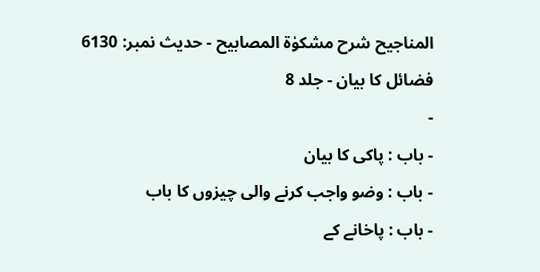المناجیح شرح مشکوٰۃ المصابیح - حدیث نمبر: 6130
فضائل کا بیان - جلد 8
-
- باب : پاکی کا بیان
- باب : وضو واجب کرنے والی چیزوں کا باب
- باب : پاخانے کے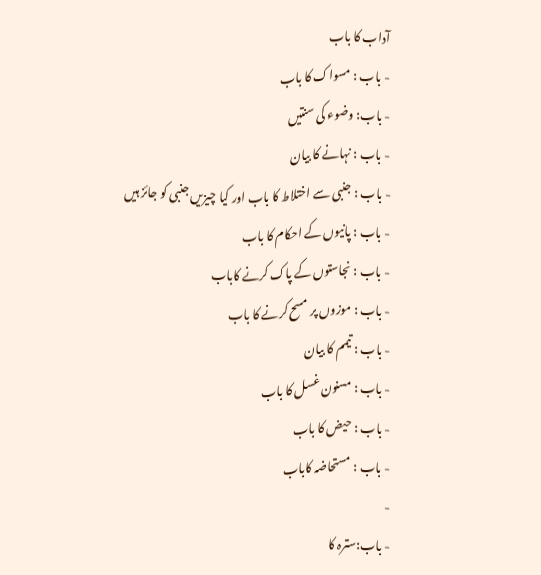آداب کا باب
- باب : مسواک کا باب
- باب: وضوء کی سنتیں
- باب : نہانے کا بیان
- باب : جنبی سے اختلاط کا باب اور کیا چیزیں جنبی کو جائز ہیں
- باب : پانیوں کے احکام کا باب
- باب : نجاستوں کے پاک کرنے کاباب
- باب : موزوں پر مسح کرنے کا باب
- باب : تیمم کا بیان
- باب : مسنون غسل کا باب
- باب : حیض کا باب
- باب : مستحاضہ کاباب
-
- باب:سترہ کا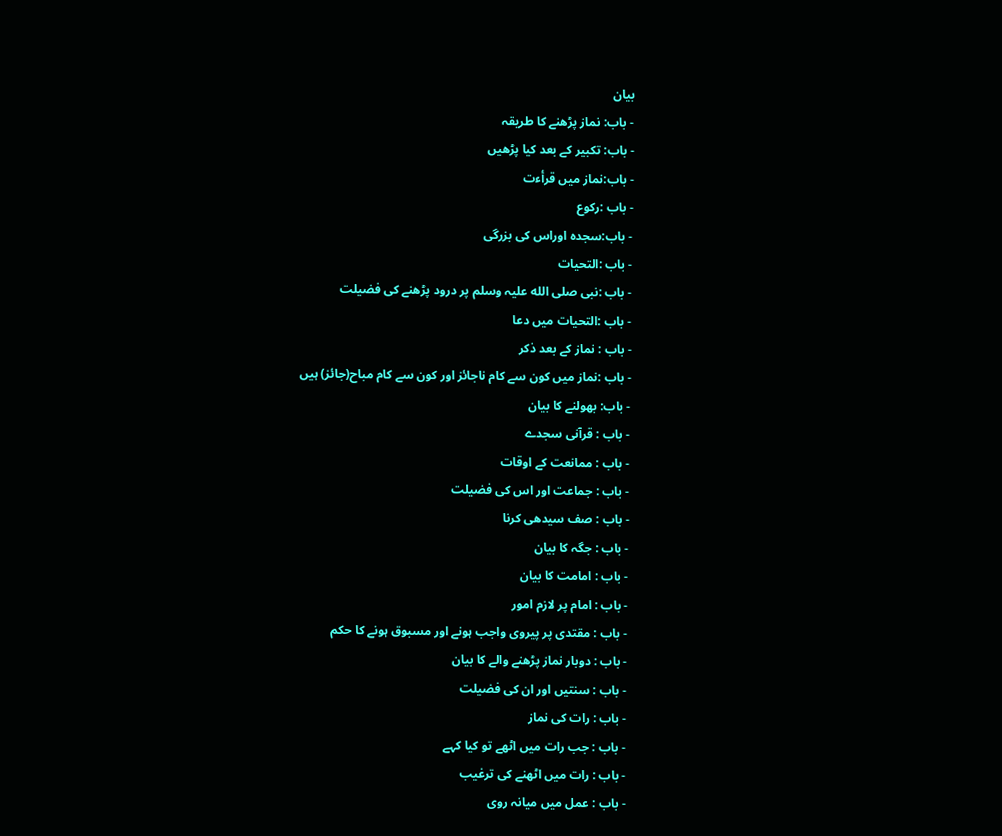بیان
- باب: نماز پڑھنے کا طریقہ
- باب: تکبیر کے بعد کیا پڑھیں
- باب:نماز میں قرأءت
- باب :رکوع
- باب:سجدہ اوراس کی بزرگی
- باب :التحیات
- باب :نبی صلی الله علیہ وسلم پر درود پڑھنے کی فضیلت
- باب :التحیات میں دعا
- باب : نماز کے بعد ذکر
- باب :نماز میں کون سے کام ناجائز اور کون سے کام مباح(جائز) ہیں
- باب: بھولنے کا بیان
- باب : قرآنی سجدے
- باب : ممانعت کے اوقات
- باب : جماعت اور اس کی فضیلت
- باب : صف سیدھی کرنا
- باب : جگہ کا بیان
- باب : امامت کا بیان
- باب : امام پر لازم امور
- باب : مقتدی پر پیروی واجب ہونے اور مسبوق ہونے كا حکم
- باب : دوبار نماز پڑھنے والے کا بیان
- باب : سنتیں اور ان کی فضیلت
- باب : رات کی نماز
- باب : جب رات میں اٹھے تو کیا کہے
- باب : رات میں اٹھنے کی ترغیب
- باب : عمل میں میانہ روی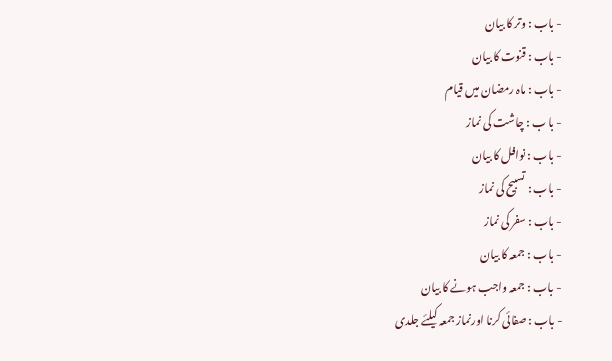- باب : وتر کا بیان
- باب : قنوت کا بیان
- باب : ماہ رمضان میں قیام
- با ب : چاشت کی نماز
- باب : نوافل کا بیان
- باب : تسبیح کی نماز
- باب : سفر کی نماز
- باب : جمعہ کا بیان
- باب : جمعہ واجب ہونے کا بیان
- باب : صفائی کرنا اورنماز جمعہ کیلئے جلدی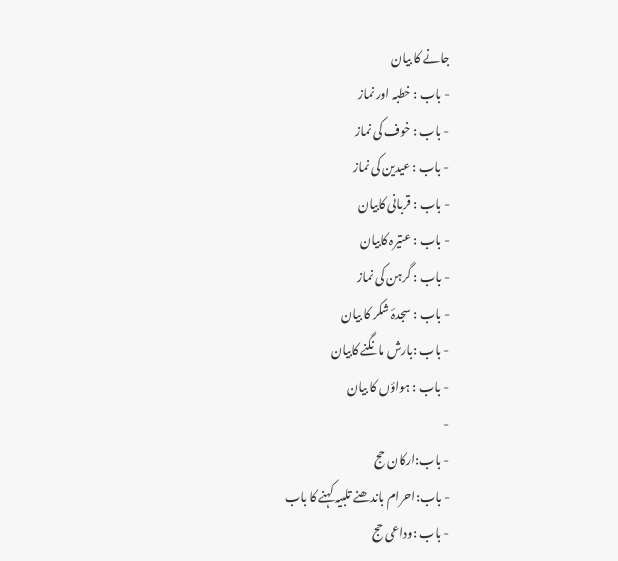جانے کا بیان
- باب : خطبہ اور نماز
- باب : خوف کی نماز
- باب : عیدین کی نماز
- باب : قربانی کابيان
- باب : عتیرہ کابیان
- باب : گرہن کی نماز
- باب : سجدۂ شکر کا بیان
- باب :بارش مانگنے کابیان
- باب : ہواؤں کا بیان
-
- باب:ارکان حج
- باب:احرام باندھنے تلبیہ کہنے کا باب
- باب :وداعی حج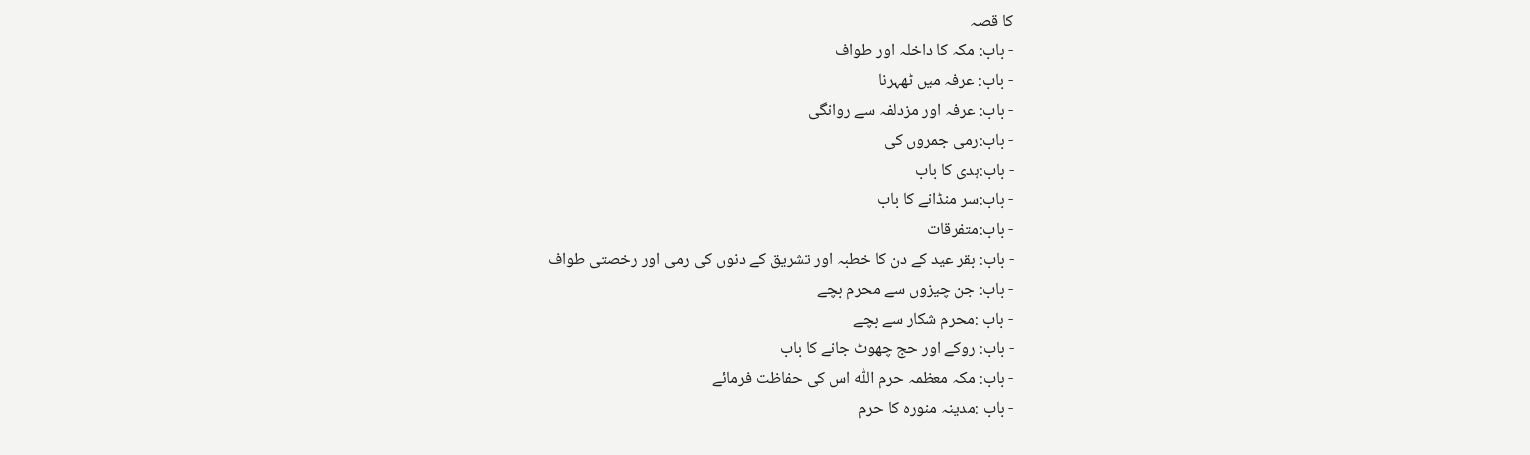کا قصہ
- باب: مکہ کا داخلہ اور طواف
- باب: عرفہ میں ٹھہرنا
- باب: عرفہ اور مزدلفہ سے روانگی
- باب:رمی جمروں کی
- باب:ہدی کا باب
- باب:سر منڈانے کا باب
- باب:متفرقات
- باب: بقر عید کے دن کا خطبہ اور تشریق کے دنوں کی رمی اور رخصتی طواف
- باب: جن چیزوں سے محرم بچے
- باب :محرم شکار سے بچے
- باب: روکے اور حج چھوٹ جانے کا باب
- باب: مکہ معظمہ حرم اللّٰه اس کی حفاظت فرمائے
- باب :مدینہ منورہ کا حرم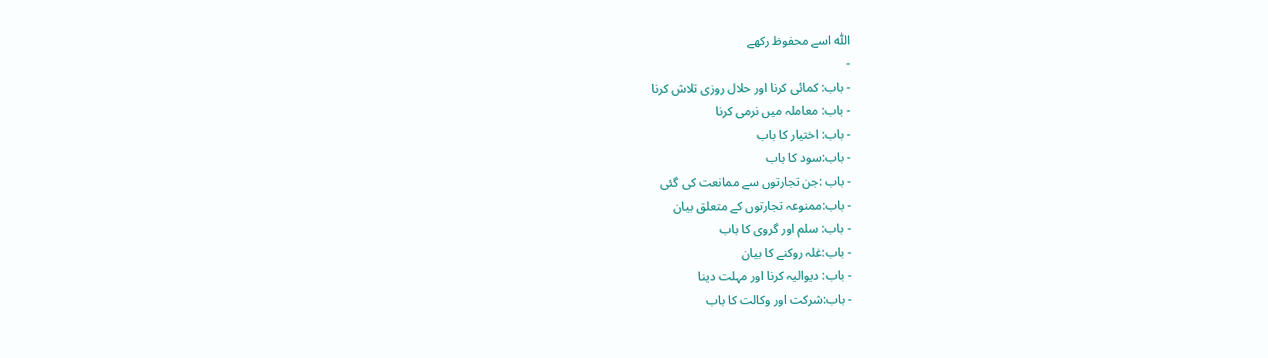اللّٰہ اسے محفوظ رکھے
-
- باب: کمائی کرنا اور حلال روزی تلاش کرنا
- باب: معاملہ میں نرمی کرنا
- باب: اختیار کا باب
- باب:سود کا باب
- باب :جن تجارتوں سے ممانعت کی گئی
- باب:ممنوعہ تجارتوں کے متعلق بیان
- باب: سلم اور گروی کا باب
- باب:غلہ روکنے کا بیان
- باب: دیوالیہ کرنا اور مہلت دینا
- باب:شرکت اور وکالت کا باب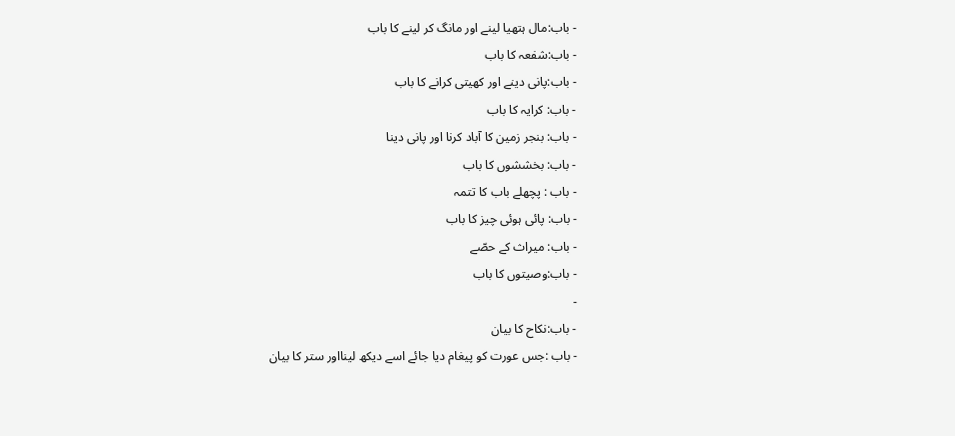- باب:مال ہتھیا لینے اور مانگ کر لینے کا باب
- باب:شفعہ کا باب
- باب:پانی دینے اور کھیتی کرانے کا باب
- باب: کرایہ کا باب
- باب: بنجر زمین کا آباد کرنا اور پانی دینا
- باب: بخششوں کا باب
- باب : پچھلے باب کا تتمہ
- باب: پائی ہوئی چیز کا باب
- باب: میراث کے حصّے
- باب:وصیتوں کا باب
-
- باب:نکاح کا بیان
- باب :جس عورت کو پیغام دیا جائے اسے دیکھ لینااور ستر کا بیان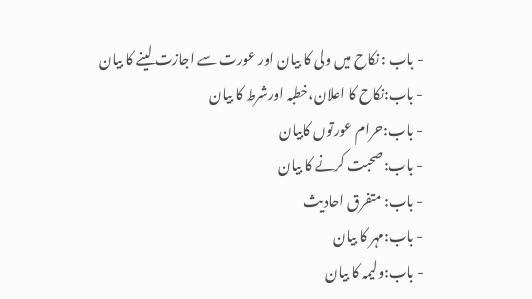- باب : نکاح میں ولی کا بیان اور عورت سے اجازت لینے کا بیان
- باب:نکاح کا اعلان،خطبہ اورشرط کا بیان
- باب:حرام عورتوں کابیان
- باب:صحبت کرنے کا بیان
- باب: متفرق احادیث
- باب:مہر کا بیان
- باب:ولیمہ کا بیان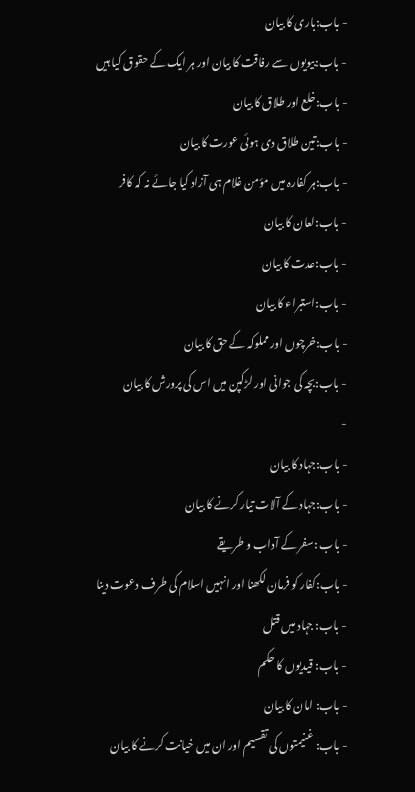- باب:باری کا بیان
- باب:بیویوں سے رفاقت کا بیان اور ہر ایک کے حقوق کیا ہیں
- باب:خلع اور طلاق کا بیان
- باب:تین طلاق دی ہوئی عورت کا بیان
- باب:ہر کفارہ میں مؤمن غلام ہی آزاد کیا جائے نہ کہ کافر
- باب:لعان کا بیان
- باب:عدت کا بیان
- باب:استبراء کا بیان
- باب:خرچوں اور مملوکہ کے حق کا بیان
- باب:بچہ کی جوانی اور لڑکپن میں اس کی پرورش کا بیان
-
- باب:جہاد کا بیان
- باب:جہاد کے آلات تیار کرنے کا بیان
- باب :سفر کے آداب و طریقے
- باب:کفار کو فرمان لکھنا اور انہیں اسلام کی طرف دعوت دینا
- باب: جہاد میں قتل
- باب: قیدیوں کا حکم
- باب: امان کا بیان
- باب: غنیمتوں کی تقسیم اور ان میں خیانت کرنے کا بیان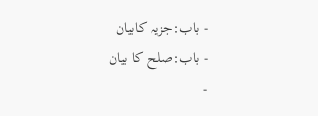- باب:جزیہ کابیان
- باب:صلح کا بیان
-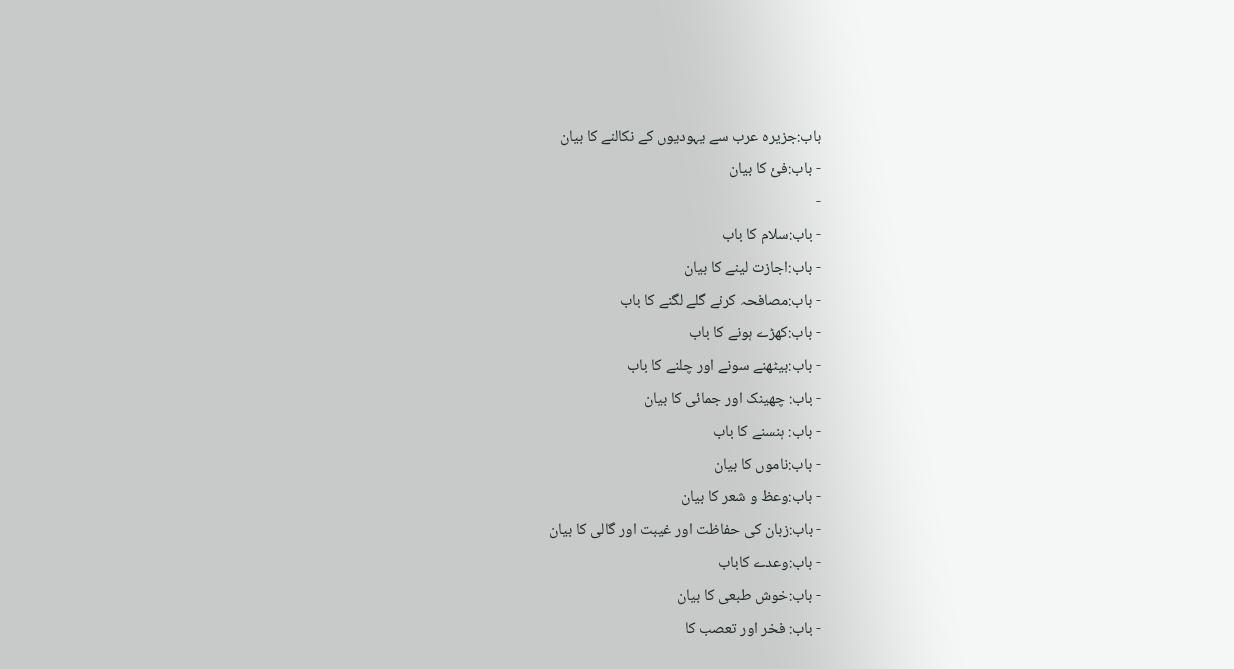باب:جزیرہ عرب سے یہودیوں کے نکالنے کا بیان
- باب:فئ کا بیان
-
- باب:سلام کا باب
- باب:اجازت لینے کا بیان
- باب:مصافحہ کرنے گلے لگنے کا باب
- باب:کھڑے ہونے کا باب
- باب:بیٹھنے سونے اور چلنے کا باب
- باب: چھینک اور جمائی کا بیان
- باب: ہنسنے کا باب
- باب:ناموں کا بیان
- باب:وعظ و شعر کا بیان
- باب:زبان کی حفاظت اور غیبت اور گالی کا بیان
- باب:وعدے کاباب
- باب:خوش طبعی کا بیان
- باب: فخر اور تعصب کا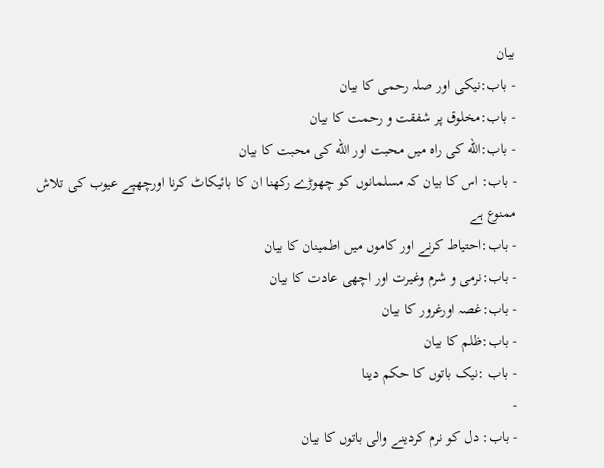بیان
- باب:نیکی اور صلہ رحمی کا بیان
- باب:مخلوق پر شفقت و رحمت کا بیان
- باب:الله کی راہ میں محبت اور الله کی محبت کا بیان
- باب: اس کا بیان کہ مسلمانوں کو چھوڑے رکھنا ان کا بائیکاٹ کرنا اورچھپے عیوب کی تلاش ممنوع ہے
- باب:احتیاط کرنے اور کاموں میں اطمینان کا بیان
- باب:نرمی و شرم وغیرت اور اچھی عادت کا بیان
- باب:غصہ اورغرور کا بیان
- باب:ظلم کا بیان
- باب :نیک باتوں کا حکم دینا
-
- باب: دل کو نرم کردینے والی باتوں کا بیان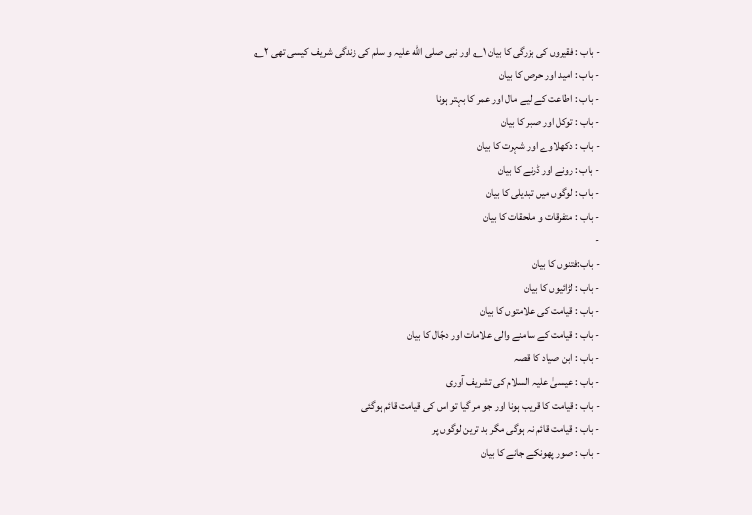- باب : فقیروں کی بزرگی کا بیان ۱؎ اور نبی صلی الله علیہ و سلم کی زندگی شریف کیسی تھی ۲؎
- باب : امید اور حرص کا بیان
- باب : اطاعت کے لیے مال اور عمر کا بہتر ہونا
- باب : توکل اور صبر کا بیان
- باب : دکھلاوے اور شہرت کا بیان
- باب : رونے اور ڈرنے کا بیان
- باب : لوگوں میں تبدیلی کا بیان
- باب : متفرقات و ملحقات کا بیان
-
- باب:فتنوں کا بیان
- باب : لڑائیوں کا بیان
- باب : قیامت کی علامتوں کا بیان
- باب : قیامت کے سامنے والی علامات اور دجّال کا بیان
- باب : ابن صیاد کا قصہ
- باب : عیسیٰ علیہ السلام کی تشریف آوری
- باب : قیامت کا قریب ہونا اور جو مر گیا تو اس کی قیامت قائم ہوگئی
- باب : قیامت قائم نہ ہوگی مگر بد ترین لوگوں پر
- باب : صور پھونکے جانے کا بیان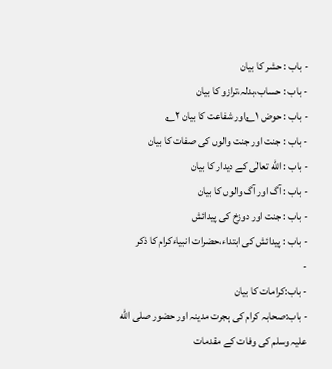- باب : حشر کا بیان
- باب : حساب،بدلہ،ترازو کا بیان
- باب : حوض ۱؎اور شفاعت کا بیان ۲؎
- باب : جنت اور جنت والوں کی صفات کا بیان
- باب : الله تعالٰی کے دیدار کا بیان
- باب : آگ اور آگ والوں کا بیان
- باب : جنت اور دوزخ کی پیدائش
- باب : پیدائش کی ابتداء،حضرات انبیاءکرام کا ذکر
-
- باب:کرامات کا بیان
- باب:صحابہ کرام کی ہجرت مدینہ اور حضور صلی الله علیہ وسلم کی وفات کے مقدمات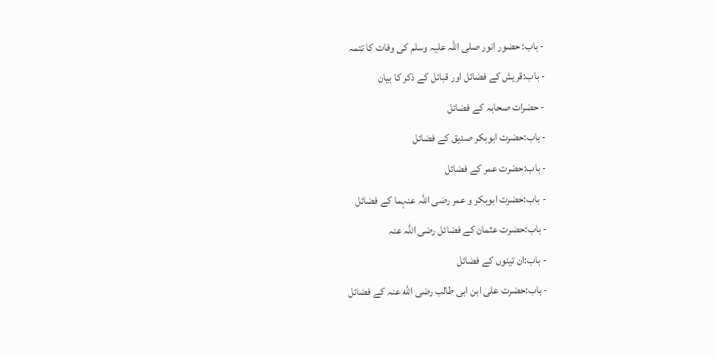- باب: حضور انور صلی اللہ علیہ وسلم کی وفات کا تتمہ
- باب:قریش کے فضائل اور قبائل کے ذکر کا بیان
- حضرات صحابہ کے فضائل
- باب:حضرت ابوبکر صدیق کے فضائل
- باب:حضرت عمر کے فضائل
- باب:حضرت ابوبکر و عمر رضی اللہ عنہما کے فضائل
- باب:حضرت عثمان کے فضائل رضی اللہ عنہ
- باب:ان تینوں کے فضائل
- باب:حضرت علی ابن ابی طالب رضی الله عنہ کے فضائل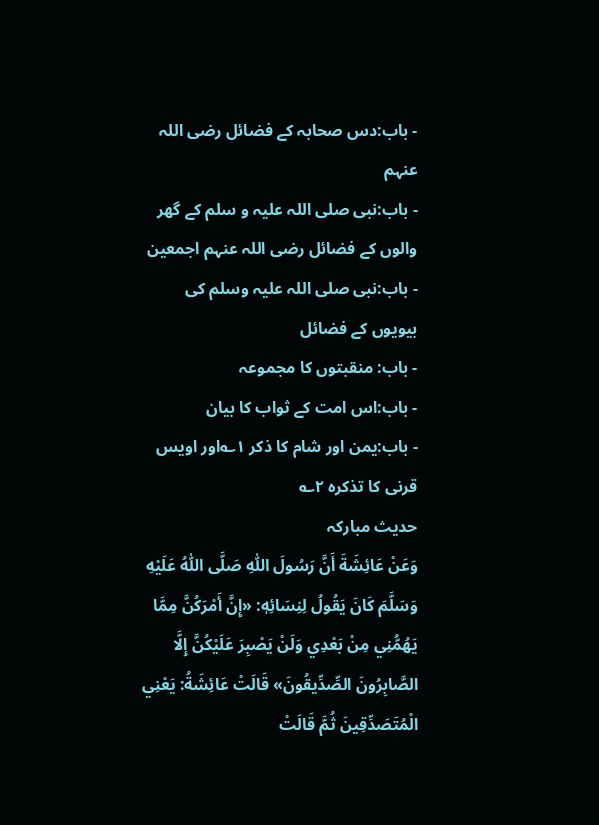- باب:دس صحابہ کے فضائل رضی اللہ عنہم
- باب:نبی صلی اللہ علیہ و سلم کے گھر والوں کے فضائل رضی اللہ عنہم اجمعین
- باب:نبی صلی اللہ علیہ وسلم کی بیویوں کے فضائل
- باب: منقبتوں کا مجموعہ
- باب:اس امت کے ثواب کا بیان
- باب:یمن اور شام کا ذکر ۱؎اور اویس قرنی کا تذکرہ ۲؎
حدیث مبارکہ
وَعَنْ عَائِشَةَ أَنَّ رَسُولَ اللّٰهِ صَلَّى اللّٰهُ عَلَيْهِ وَسَلَّمَ كَانَ يَقُولُ لِنِسَائِهٖ: «إِنَّ أَمْرَكُنَّ مِمَّا يَهُمُّنِي مِنْ بَعْدِي وَلَنْ يَصْبِرَ عَلَيْكُنَّ إِلَّا الصَّابِرُونَ الصِّدِّيقُونَ» قَالَتْ عَائِشَةُ: يَعْنِي الْمُتَصَدِّقِينَ ثُمَّ قَالَتْ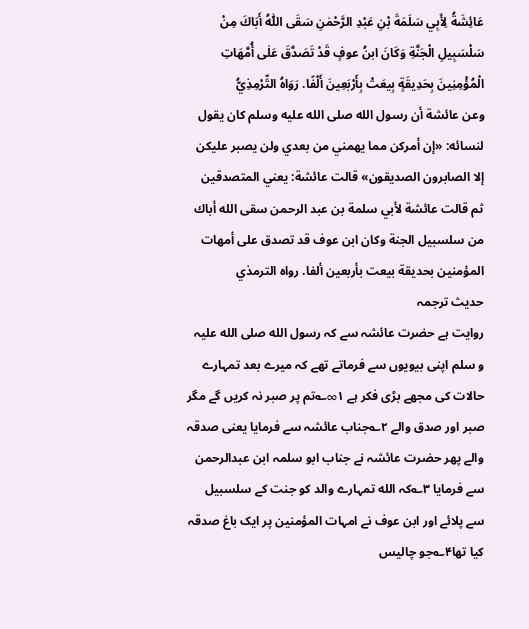عَائِشَةُ لِأَبِي سَلَمَةَ بْنِ عَبْدِ الرَّحْمٰنِ سَقَى اللّٰهُ أَبَاكَ مِنْ سَلْسَبِيلِ الْجَنَّةِ وَكَانَ ابنُ عوفٍ قَدْ تَصَدَّقَ عَلٰى أُمَّهَاتِ الْمُؤْمِنِينَ بِحَدِيقَةٍ بِيعَتْ بِأَرْبَعِينَ أَلْفًا. رَوَاهُ التِّرْمِذِيُّ
وعن عائشة أن رسول الله صلى الله عليه وسلم كان يقول لنسائه: «إن أمركن مما يهمني من بعدي ولن يصبر عليكن إلا الصابرون الصديقون» قالت عائشة: يعني المتصدقين ثم قالت عائشة لأبي سلمة بن عبد الرحمن سقى الله أباك من سلسبيل الجنة وكان ابن عوف قد تصدق على أمهات المؤمنين بحديقة بيعت بأربعين ألفا. رواه الترمذي
حدیث ترجمہ
روایت ہے حضرت عائشہ سے کہ رسول الله صلی الله علیہ و سلم اپنی بیویوں سے فرماتے تھے کہ میرے بعد تمہارے حالات کی مجھے بڑی فکر ہے ۱∞؎تم پر صبر نہ کریں گے مگر صبر اور صدق والے ۲؎جناب عائشہ سے فرمایا یعنی صدقہ والے پھر حضرت عائشہ نے جناب ابو سلمہ ابن عبدالرحمن سے فرمایا ۳؎کہ الله تمہارے والد کو جنت کے سلسبیل سے پلائے اور ابن عوف نے امہات المؤمنین پر ایک باغ صدقہ کیا تھا۴؎جو چالیس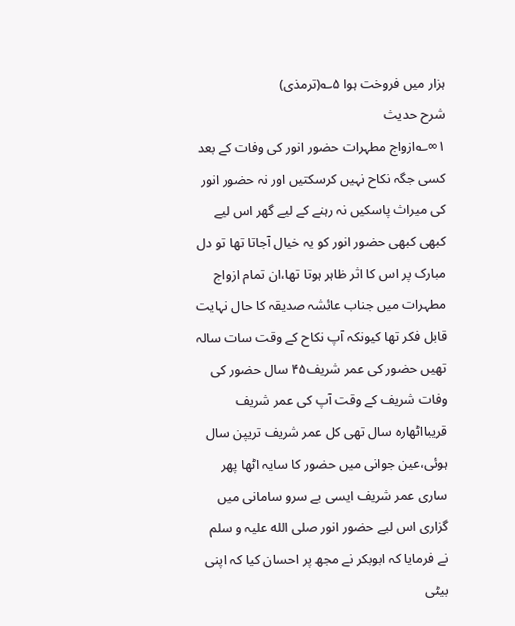ہزار میں فروخت ہوا ۵؎(ترمذی)
شرح حدیث
۱∞؎ازواج مطہرات حضور انور کی وفات کے بعد کسی جگہ نکاح نہیں کرسکتیں اور نہ حضور انور کی میراث پاسکیں نہ رہنے کے لیے گھر اس لیے کبھی کبھی حضور انور کو یہ خیال آجاتا تھا تو دل مبارک پر اس کا اثر ظاہر ہوتا تھا،ان تمام ازواج مطہرات میں جناب عائشہ صدیقہ کا حال نہایت قابل فکر تھا کیونکہ آپ نکاح کے وقت سات سالہ تھیں حضور کی عمر شریف۴۵ سال حضور کی وفات شریف کے وقت آپ کی عمر شریف قریبااٹھارہ سال تھی کل عمر شریف تریپن سال ہوئی،عین جوانی میں حضور کا سایہ اٹھا پھر ساری عمر شریف ایسی بے سرو سامانی میں گزاری اس لیے حضور انور صلی الله علیہ و سلم نے فرمایا کہ ابوبکر نے مجھ پر احسان کیا کہ اپنی بیٹی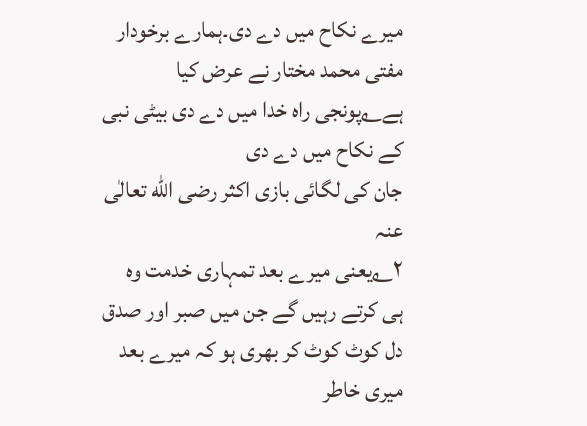میرے نکاح میں دے دی۔ہمارے برخودار مفتی محمد مختار نے عرض کیا ہے؎پونجی راہ خدا میں دے دی بیٹی نبی کے نکاح میں دے دی
جان کی لگائی بازی اکثر رضی الله تعالٰی عنہ
۲؎یعنی میرے بعد تمہاری خدمت وہ ہی کرتے رہیں گے جن میں صبر اور صدق دل کوٹ کوٹ کر بھری ہو کہ میرے بعد میری خاطر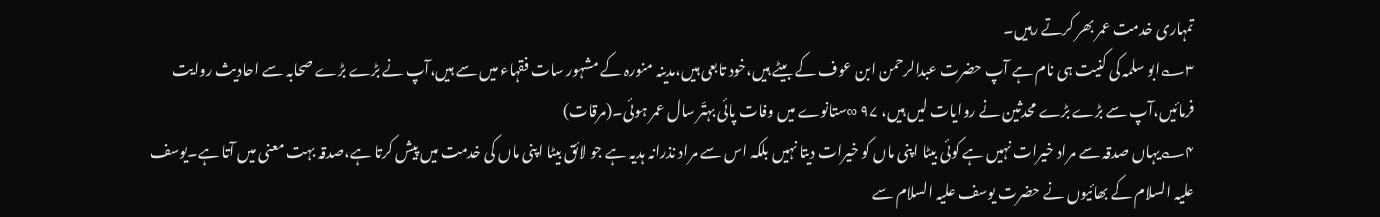تمہاری خدمت عمر بھر کرتے رہیں۔
۳؎ابو سلمہ کی کنیت ہی نام ہے آپ حضرت عبدالرحمن ابن عوف کے بیٹے ہیں،خود تابعی ہیں،مدینہ منورہ کے مشہور سات فقہاء میں سے ہیں،آپ نے بڑے بڑے صحابہ سے احادیث روایت فرمائیں،آپ سے بڑے بڑے محدثین نے روایات لیں ہیں، ۹۷ ∞ستانوے میں وفات پائی بہتّر سال عمر ہوئی۔(مرقات)
۴؎یہاں صدقہ سے مراد خیرات نہیں ہے کوئی بیٹا اپنی ماں کو خیرات دیتا نہیں بلکہ اس سے مراد نذرانہ ہدیہ ہے جو لائق بیٹا اپنی ماں کی خدمت میں پیش کرتا ہے،صدقہ بہت معنی میں آتا ہے۔یوسف علیہ السلام کے بھائیوں نے حضرت یوسف علیہ السلام سے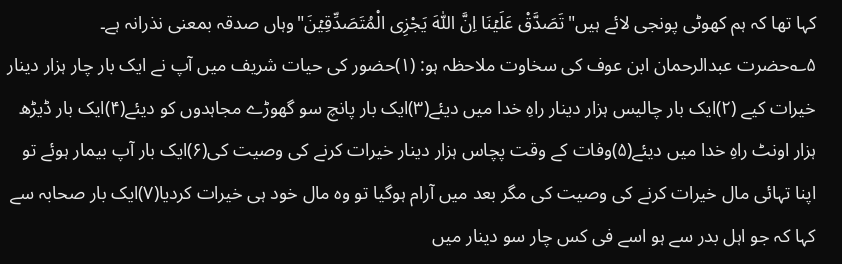کہا تھا کہ ہم کھوٹی پونجی لائے ہیں"تَصَدَّقْ عَلَیۡنَا اِنَّ اللّٰهَ یَجْزِی الْمُتَصَدِّقِیۡنَ"وہاں صدقہ بمعنی نذرانہ ہے۔
۵؎حضرت عبدالرحمان ابن عوف کی سخاوت ملاحظہ ہو: (۱)حضور کی حیات شریف میں آپ نے ایک بار چار ہزار دینار خیرات کیے (۲)ایک بار چالیس ہزار دینار راهِ خدا میں دیئے(۳)ایک بار پانچ سو گھوڑے مجاہدوں کو دیئے(۴)ایک بار ڈیڑھ ہزار اونٹ راهِ خدا میں دیئے(۵)وفات کے وقت پچاس ہزار دینار خیرات کرنے کی وصیت کی(۶)ایک بار آپ بیمار ہوئے تو اپنا تہائی مال خیرات کرنے کی وصیت کی مگر بعد میں آرام ہوگیا تو وہ مال خود ہی خیرات کردیا(۷)ایک بار صحابہ سے کہا کہ جو اہل بدر سے ہو اسے فی کس چار سو دینار میں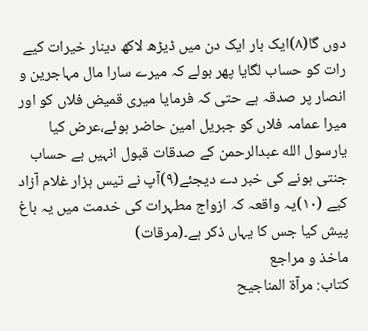دوں گا(۸)ایک بار ایک دن میں ڈیڑھ لاکھ دینار خیرات کیے رات کو حساب لگایا پھر بولے کہ میرے سارا مال مہاجرین و انصار پر صدقہ ہے حتی کہ فرمایا میری قمیض فلاں کو اور میرا عمامہ فلاں کو جبریل امین حاضر ہوئے،عرض کیا یارسول الله عبدالرحمن کے صدقات قبول انہیں بے حساب جنتی ہونے کی خبر دے دیجئے(۹)آپ نے تیس ہزار غلام آزاد کیے (۱۰)یہ واقعہ کہ ازواج مطہرات کی خدمت میں یہ باغ پیش کیا جس کا یہاں ذکر ہے۔(مرقات)
ماخذ و مراجع
کتاب: مرآۃ المناجیح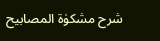شرح مشکوٰۃ المصابیح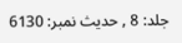جلد: 8 , حدیث نمبر: 6130